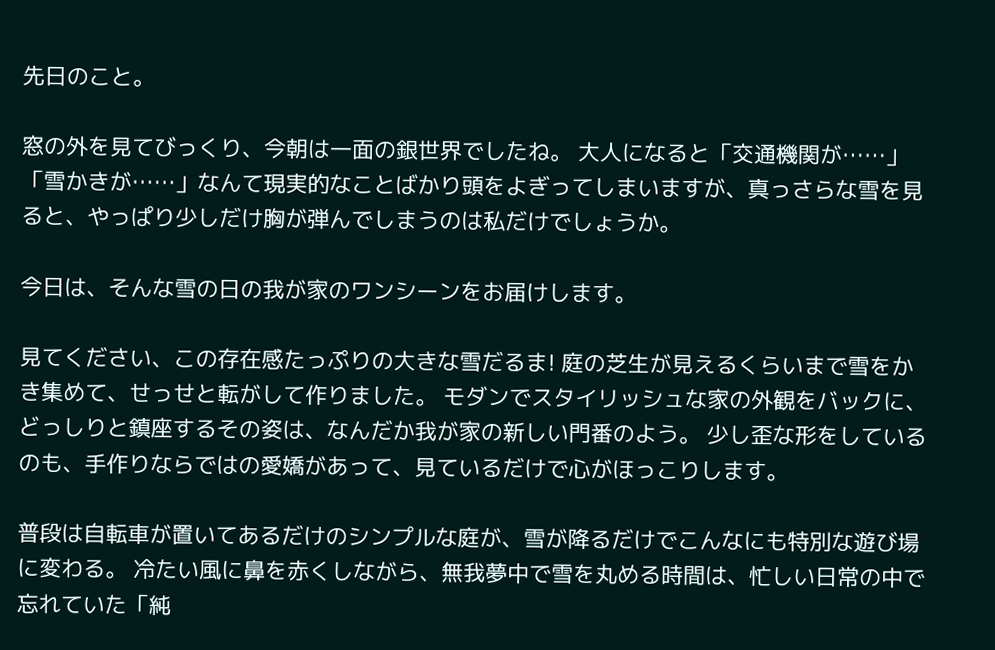先日のこと。

窓の外を見てびっくり、今朝は一面の銀世界でしたね。 大人になると「交通機関が……」「雪かきが……」なんて現実的なことばかり頭をよぎってしまいますが、真っさらな雪を見ると、やっぱり少しだけ胸が弾んでしまうのは私だけでしょうか。

今日は、そんな雪の日の我が家のワンシーンをお届けします。

見てください、この存在感たっぷりの大きな雪だるま! 庭の芝生が見えるくらいまで雪をかき集めて、せっせと転がして作りました。 モダンでスタイリッシュな家の外観をバックに、どっしりと鎮座するその姿は、なんだか我が家の新しい門番のよう。 少し歪な形をしているのも、手作りならではの愛嬌があって、見ているだけで心がほっこりします。

普段は自転車が置いてあるだけのシンプルな庭が、雪が降るだけでこんなにも特別な遊び場に変わる。 冷たい風に鼻を赤くしながら、無我夢中で雪を丸める時間は、忙しい日常の中で忘れていた「純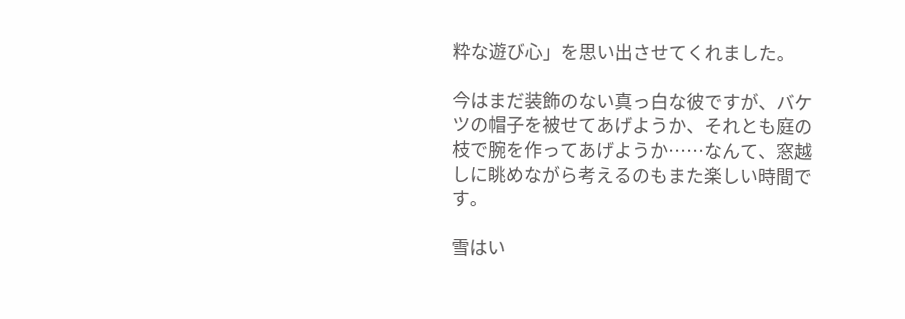粋な遊び心」を思い出させてくれました。

今はまだ装飾のない真っ白な彼ですが、バケツの帽子を被せてあげようか、それとも庭の枝で腕を作ってあげようか……なんて、窓越しに眺めながら考えるのもまた楽しい時間です。

雪はい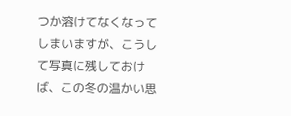つか溶けてなくなってしまいますが、こうして写真に残しておけば、この冬の温かい思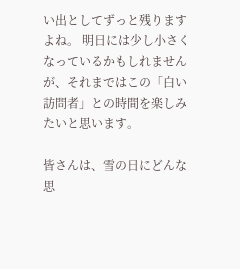い出としてずっと残りますよね。 明日には少し小さくなっているかもしれませんが、それまではこの「白い訪問者」との時間を楽しみたいと思います。

皆さんは、雪の日にどんな思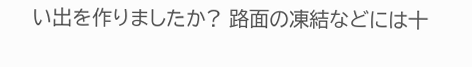い出を作りましたか? 路面の凍結などには十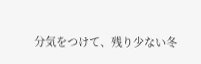分気をつけて、残り少ない冬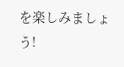を楽しみましょう!